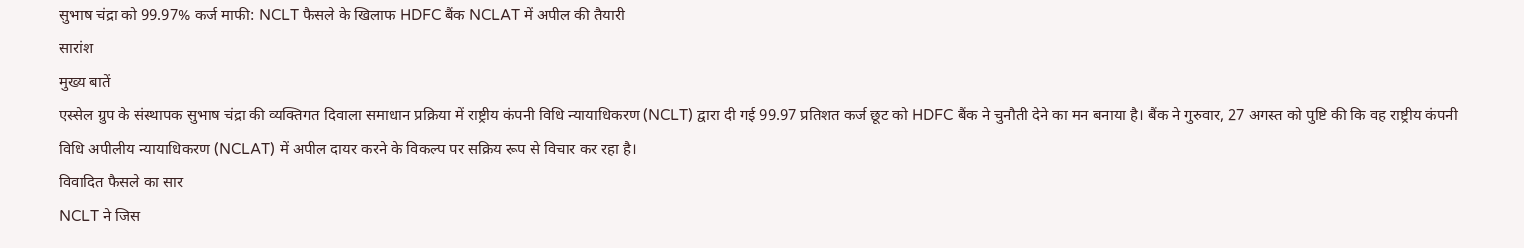सुभाष चंद्रा को 99.97% कर्ज माफी: NCLT फैसले के खिलाफ HDFC बैंक NCLAT में अपील की तैयारी
सारांश
मुख्य बातें
एस्सेल ग्रुप के संस्थापक सुभाष चंद्रा की व्यक्तिगत दिवाला समाधान प्रक्रिया में राष्ट्रीय कंपनी विधि न्यायाधिकरण (NCLT) द्वारा दी गई 99.97 प्रतिशत कर्ज छूट को HDFC बैंक ने चुनौती देने का मन बनाया है। बैंक ने गुरुवार, 27 अगस्त को पुष्टि की कि वह राष्ट्रीय कंपनी विधि अपीलीय न्यायाधिकरण (NCLAT) में अपील दायर करने के विकल्प पर सक्रिय रूप से विचार कर रहा है।
विवादित फैसले का सार
NCLT ने जिस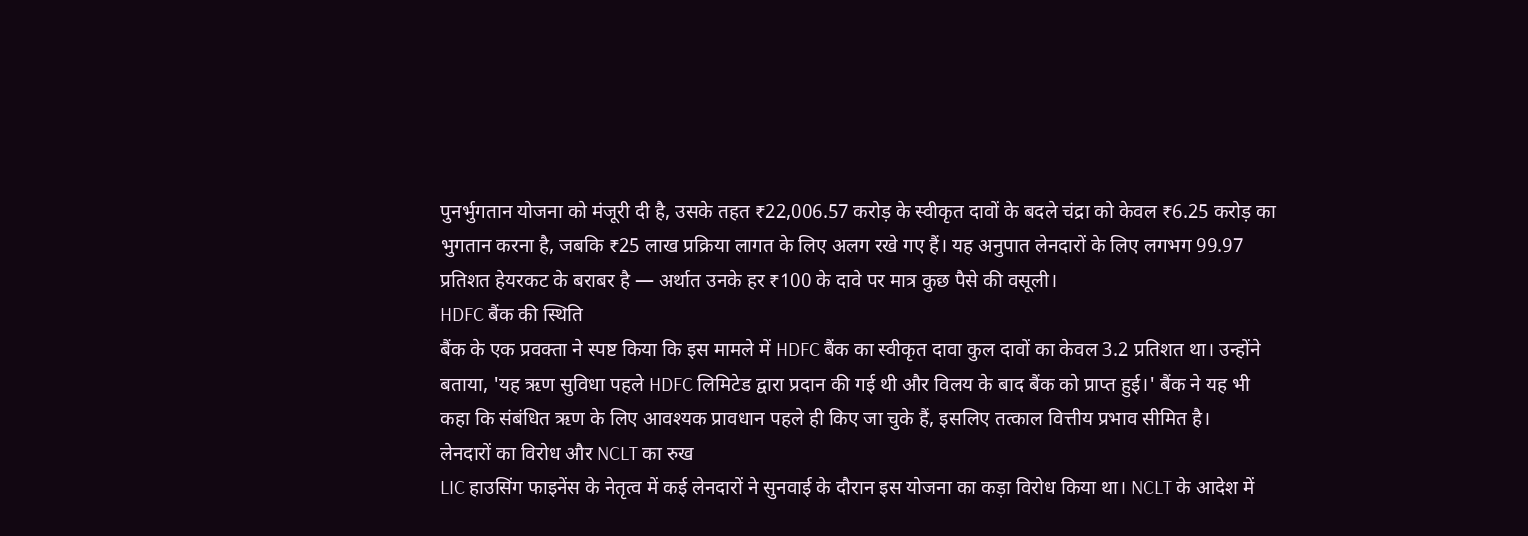पुनर्भुगतान योजना को मंजूरी दी है, उसके तहत ₹22,006.57 करोड़ के स्वीकृत दावों के बदले चंद्रा को केवल ₹6.25 करोड़ का भुगतान करना है, जबकि ₹25 लाख प्रक्रिया लागत के लिए अलग रखे गए हैं। यह अनुपात लेनदारों के लिए लगभग 99.97 प्रतिशत हेयरकट के बराबर है — अर्थात उनके हर ₹100 के दावे पर मात्र कुछ पैसे की वसूली।
HDFC बैंक की स्थिति
बैंक के एक प्रवक्ता ने स्पष्ट किया कि इस मामले में HDFC बैंक का स्वीकृत दावा कुल दावों का केवल 3.2 प्रतिशत था। उन्होंने बताया, 'यह ऋण सुविधा पहले HDFC लिमिटेड द्वारा प्रदान की गई थी और विलय के बाद बैंक को प्राप्त हुई।' बैंक ने यह भी कहा कि संबंधित ऋण के लिए आवश्यक प्रावधान पहले ही किए जा चुके हैं, इसलिए तत्काल वित्तीय प्रभाव सीमित है।
लेनदारों का विरोध और NCLT का रुख
LIC हाउसिंग फाइनेंस के नेतृत्व में कई लेनदारों ने सुनवाई के दौरान इस योजना का कड़ा विरोध किया था। NCLT के आदेश में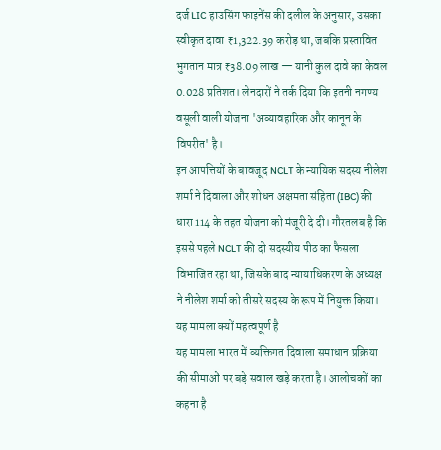दर्ज LIC हाउसिंग फाइनेंस की दलील के अनुसार, उसका स्वीकृत दावा ₹1,322.39 करोड़ था, जबकि प्रस्तावित भुगतान मात्र ₹38.09 लाख — यानी कुल दावे का केवल 0.028 प्रतिशत। लेनदारों ने तर्क दिया कि इतनी नगण्य वसूली वाली योजना 'अव्यावहारिक और कानून के विपरीत' है।
इन आपत्तियों के बावजूद NCLT के न्यायिक सदस्य नीलेश शर्मा ने दिवाला और शोधन अक्षमता संहिता (IBC) की धारा 114 के तहत योजना को मंजूरी दे दी। गौरतलब है कि इससे पहले NCLT की दो सदस्यीय पीठ का फैसला विभाजित रहा था, जिसके बाद न्यायाधिकरण के अध्यक्ष ने नीलेश शर्मा को तीसरे सदस्य के रूप में नियुक्त किया।
यह मामला क्यों महत्वपूर्ण है
यह मामला भारत में व्यक्तिगत दिवाला समाधान प्रक्रिया की सीमाओं पर बड़े सवाल खड़े करता है। आलोचकों का कहना है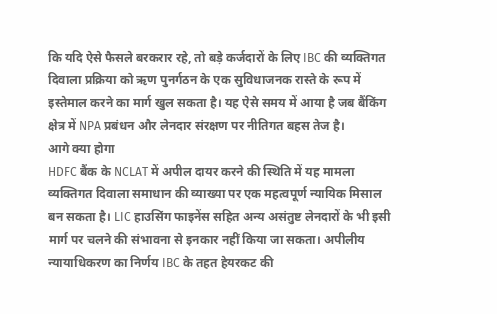कि यदि ऐसे फैसले बरकरार रहे, तो बड़े कर्जदारों के लिए IBC की व्यक्तिगत दिवाला प्रक्रिया को ऋण पुनर्गठन के एक सुविधाजनक रास्ते के रूप में इस्तेमाल करने का मार्ग खुल सकता है। यह ऐसे समय में आया है जब बैंकिंग क्षेत्र में NPA प्रबंधन और लेनदार संरक्षण पर नीतिगत बहस तेज है।
आगे क्या होगा
HDFC बैंक के NCLAT में अपील दायर करने की स्थिति में यह मामला व्यक्तिगत दिवाला समाधान की व्याख्या पर एक महत्वपूर्ण न्यायिक मिसाल बन सकता है। LIC हाउसिंग फाइनेंस सहित अन्य असंतुष्ट लेनदारों के भी इसी मार्ग पर चलने की संभावना से इनकार नहीं किया जा सकता। अपीलीय न्यायाधिकरण का निर्णय IBC के तहत हेयरकट की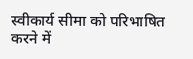स्वीकार्य सीमा को परिभाषित करने में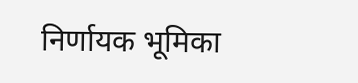निर्णायक भूमिका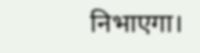निभाएगा।